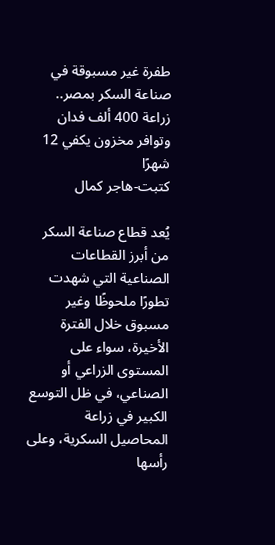طفرة غير مسبوقة في صناعة السكر بمصر.. زراعة 400 ألف فدان وتوافر مخزون يكفي 12 شهرًا
كتبت-هاجر كمال

يُعد قطاع صناعة السكر من أبرز القطاعات الصناعية التي شهدت تطورًا ملحوظًا وغير مسبوق خلال الفترة الأخيرة، سواء على المستوى الزراعي أو الصناعي، في ظل التوسع الكبير في زراعة المحاصيل السكرية، وعلى رأسها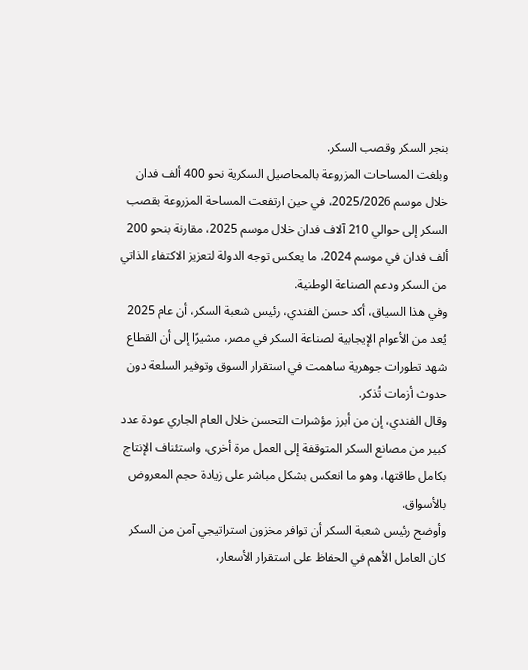بنجر السكر وقصب السكر.
وبلغت المساحات المزروعة بالمحاصيل السكرية نحو 400 ألف فدان خلال موسم 2025/2026، في حين ارتفعت المساحة المزروعة بقصب السكر إلى حوالي 210 آلاف فدان خلال موسم 2025، مقارنة بنحو 200 ألف فدان في موسم 2024، ما يعكس توجه الدولة لتعزيز الاكتفاء الذاتي من السكر ودعم الصناعة الوطنية.
وفي هذا السياق، أكد حسن الفندي، رئيس شعبة السكر، أن عام 2025 يُعد من الأعوام الإيجابية لصناعة السكر في مصر، مشيرًا إلى أن القطاع شهد تطورات جوهرية ساهمت في استقرار السوق وتوفير السلعة دون حدوث أزمات تُذكر.
وقال الفندي، إن من أبرز مؤشرات التحسن خلال العام الجاري عودة عدد كبير من مصانع السكر المتوقفة إلى العمل مرة أخرى، واستئناف الإنتاج بكامل طاقتها، وهو ما انعكس بشكل مباشر على زيادة حجم المعروض بالأسواق.
وأوضح رئيس شعبة السكر أن توافر مخزون استراتيجي آمن من السكر كان العامل الأهم في الحفاظ على استقرار الأسعار،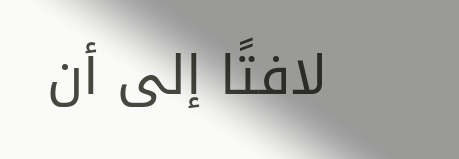لافتًا إلى أن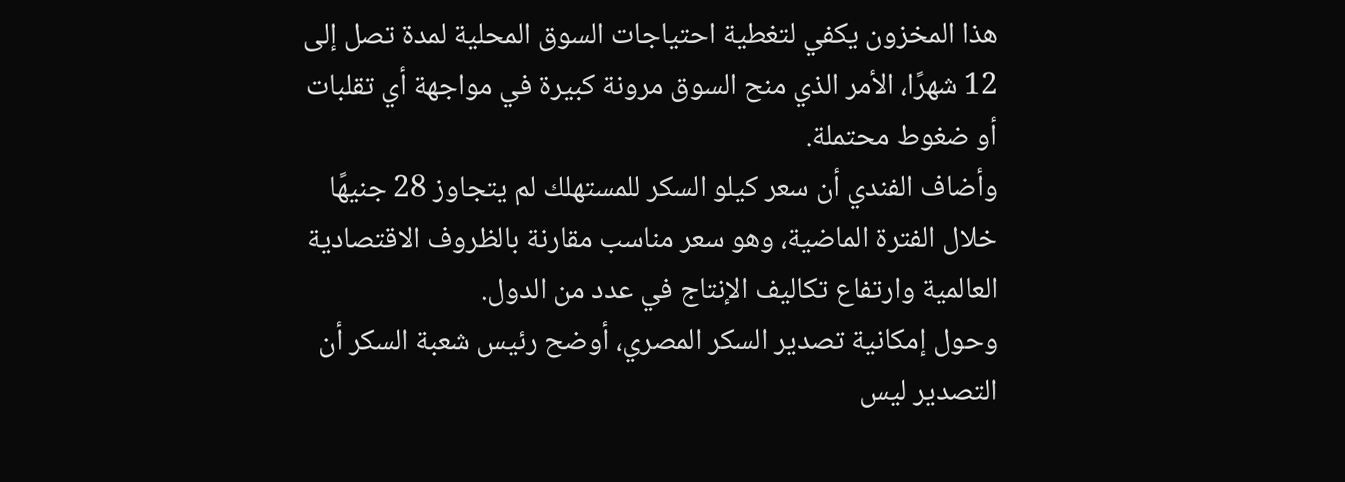هذا المخزون يكفي لتغطية احتياجات السوق المحلية لمدة تصل إلى 12 شهرًا، الأمر الذي منح السوق مرونة كبيرة في مواجهة أي تقلبات أو ضغوط محتملة.
وأضاف الفندي أن سعر كيلو السكر للمستهلك لم يتجاوز 28 جنيهًا خلال الفترة الماضية، وهو سعر مناسب مقارنة بالظروف الاقتصادية العالمية وارتفاع تكاليف الإنتاج في عدد من الدول.
وحول إمكانية تصدير السكر المصري، أوضح رئيس شعبة السكر أن التصدير ليس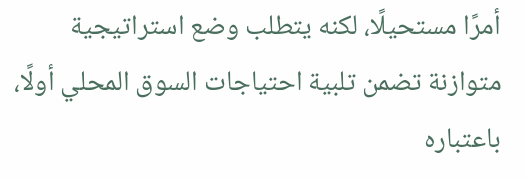أمرًا مستحيلًا، لكنه يتطلب وضع استراتيجية متوازنة تضمن تلبية احتياجات السوق المحلي أولًا، باعتباره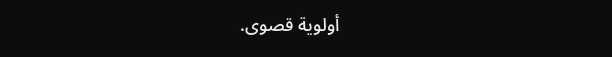أولوية قصوى.